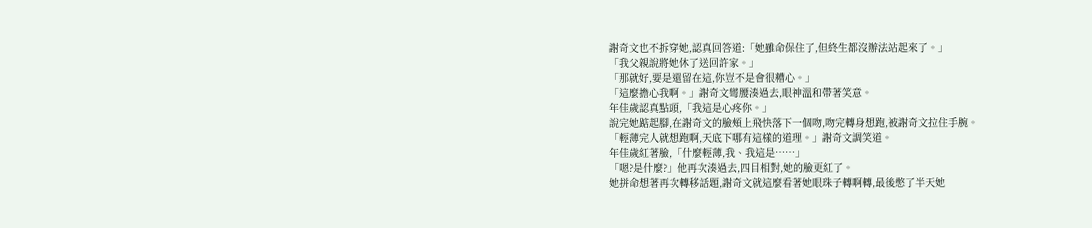謝奇文也不拆穿她,認真回答道:「她雖命保住了,但終生都沒辦法站起來了。」
「我父親說將她休了送回許家。」
「那就好,要是還留在這,你豈不是會很糟心。」
「這麼擔心我啊。」謝奇文彎腰湊過去,眼神溫和帶著笑意。
年佳歲認真點頭,「我這是心疼你。」
說完她踮起腳,在謝奇文的臉頰上飛快落下一個吻,吻完轉身想跑,被謝奇文拉住手腕。
「輕薄完人就想跑啊,天底下哪有這樣的道理。」謝奇文調笑道。
年佳歲紅著臉,「什麼輕薄,我、我這是……」
「嗯?是什麼?」他再次湊過去,四目相對,她的臉更紅了。
她拼命想著再次轉移話題,謝奇文就這麼看著她眼珠子轉啊轉,最後憋了半天她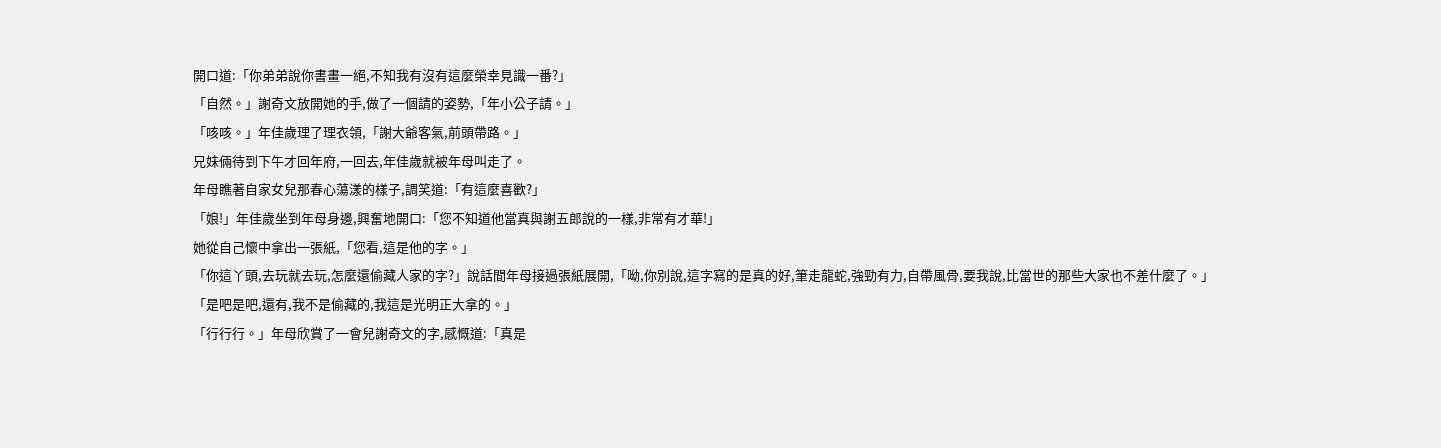開口道:「你弟弟說你書畫一絕,不知我有沒有這麼榮幸見識一番?」
「自然。」謝奇文放開她的手,做了一個請的姿勢,「年小公子請。」
「咳咳。」年佳歲理了理衣領,「謝大爺客氣,前頭帶路。」
兄妹倆待到下午才回年府,一回去,年佳歲就被年母叫走了。
年母瞧著自家女兒那春心蕩漾的樣子,調笑道:「有這麼喜歡?」
「娘!」年佳歲坐到年母身邊,興奮地開口:「您不知道他當真與謝五郎說的一樣,非常有才華!」
她從自己懷中拿出一張紙,「您看,這是他的字。」
「你這丫頭,去玩就去玩,怎麼還偷藏人家的字?」說話間年母接過張紙展開,「呦,你別說,這字寫的是真的好,筆走龍蛇,強勁有力,自帶風骨,要我說,比當世的那些大家也不差什麼了。」
「是吧是吧,還有,我不是偷藏的,我這是光明正大拿的。」
「行行行。」年母欣賞了一會兒謝奇文的字,感慨道:「真是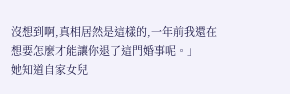沒想到啊,真相居然是這樣的,一年前我還在想要怎麼才能讓你退了這門婚事呢。」
她知道自家女兒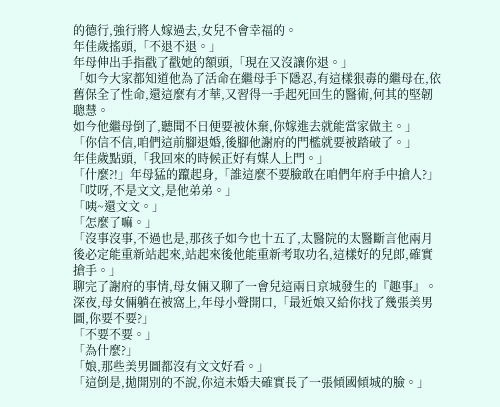的德行,強行將人嫁過去,女兒不會幸福的。
年佳歲搖頭,「不退不退。」
年母伸出手指戳了戳她的額頭,「現在又沒讓你退。」
「如今大家都知道他為了活命在繼母手下隱忍,有這樣狠毒的繼母在,依舊保全了性命,還這麼有才華,又習得一手起死回生的醫術,何其的堅韌聰慧。
如今他繼母倒了,聽聞不日便要被休棄,你嫁進去就能當家做主。」
「你信不信,咱們這前腳退婚,後腳他謝府的門檻就要被踏破了。」
年佳歲點頭,「我回來的時候正好有媒人上門。」
「什麼?!」年母猛的躥起身,「誰這麼不要臉敢在咱們年府手中搶人?」
「哎呀,不是文文,是他弟弟。」
「咦~還文文。」
「怎麼了嘛。」
「沒事沒事,不過也是,那孩子如今也十五了,太醫院的太醫斷言他兩月後必定能重新站起來,站起來後他能重新考取功名,這樣好的兒郎,確實搶手。」
聊完了謝府的事情,母女倆又聊了一會兒這兩日京城發生的『趣事』。
深夜,母女倆躺在被窩上,年母小聲開口,「最近娘又給你找了幾張美男圖,你要不要?」
「不要不要。」
「為什麼?」
「娘,那些美男圖都沒有文文好看。」
「這倒是,拋開別的不說,你這未婚夫確實長了一張傾國傾城的臉。」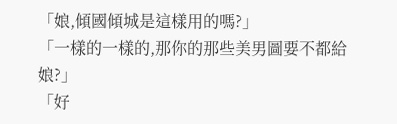「娘,傾國傾城是這樣用的嗎?」
「一樣的一樣的,那你的那些美男圖要不都給娘?」
「好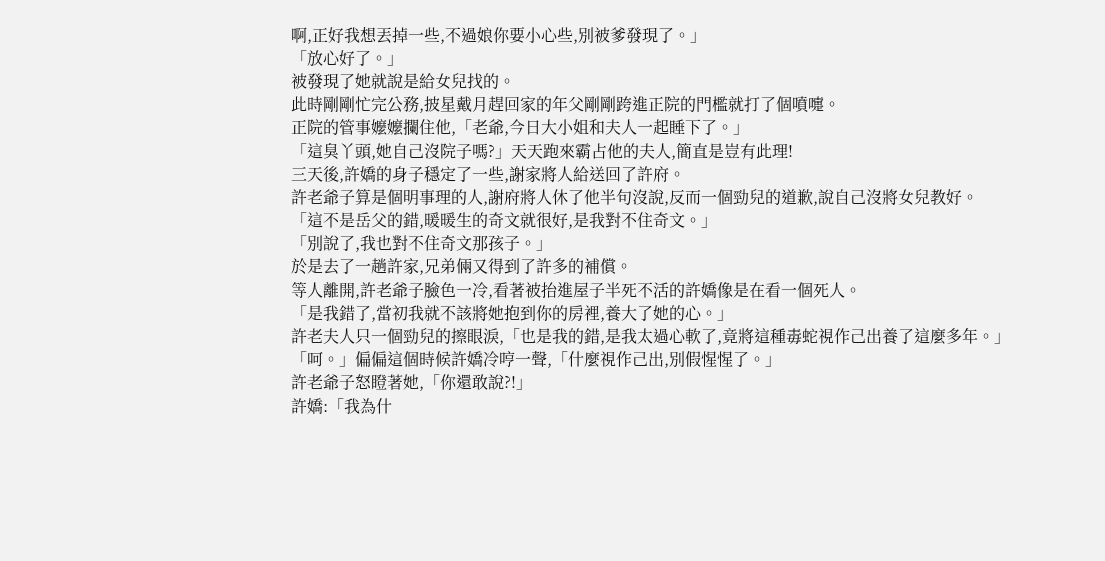啊,正好我想丟掉一些,不過娘你要小心些,別被爹發現了。」
「放心好了。」
被發現了她就說是給女兒找的。
此時剛剛忙完公務,披星戴月趕回家的年父剛剛跨進正院的門檻就打了個噴嚏。
正院的管事嬤嬤攔住他,「老爺,今日大小姐和夫人一起睡下了。」
「這臭丫頭,她自己沒院子嗎?」天天跑來霸占他的夫人,簡直是豈有此理!
三天後,許嬌的身子穩定了一些,謝家將人給送回了許府。
許老爺子算是個明事理的人,謝府將人休了他半句沒說,反而一個勁兒的道歉,說自己沒將女兒教好。
「這不是岳父的錯,暖暖生的奇文就很好,是我對不住奇文。」
「別說了,我也對不住奇文那孩子。」
於是去了一趟許家,兄弟倆又得到了許多的補償。
等人離開,許老爺子臉色一冷,看著被抬進屋子半死不活的許嬌像是在看一個死人。
「是我錯了,當初我就不該將她抱到你的房裡,養大了她的心。」
許老夫人只一個勁兒的擦眼淚,「也是我的錯,是我太過心軟了,竟將這種毒蛇視作己出養了這麼多年。」
「呵。」偏偏這個時候許嬌冷哼一聲,「什麼視作己出,別假惺惺了。」
許老爺子怒瞪著她,「你還敢說?!」
許嬌:「我為什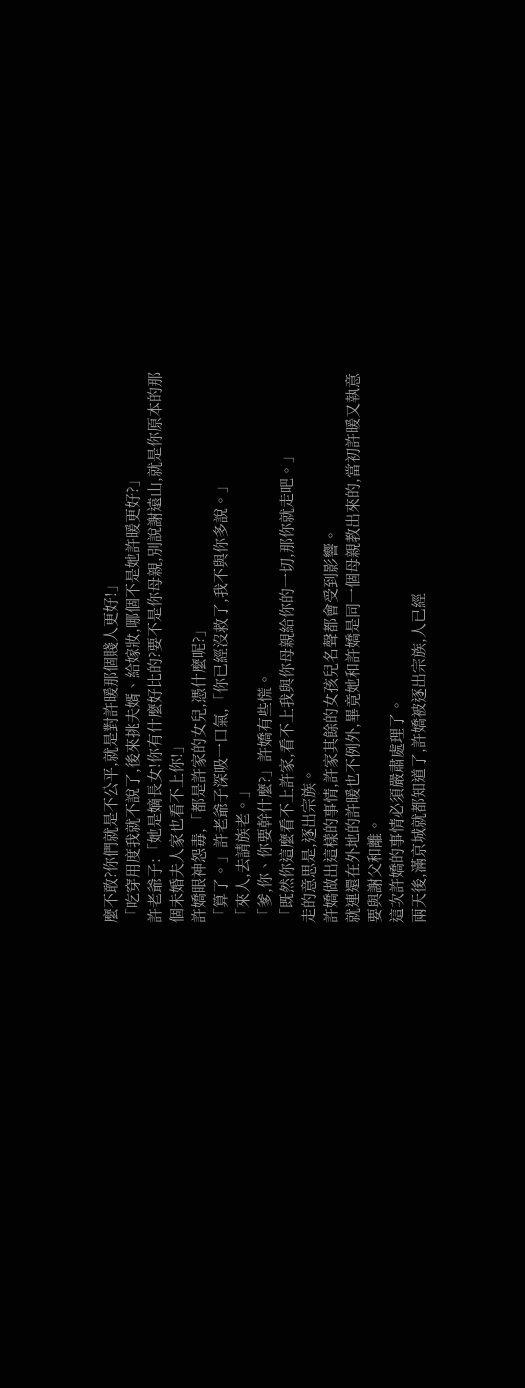麼不敢?你們就是不公平,就是對許暖那個賤人更好!」
「吃穿用度我就不說了,後來挑夫婿、給嫁妝,哪個不是她許暖更好?」
許老爺子:「她是嫡長女!你有什麼好比的?要不是你母親,別說謝遠山,就是你原本的那個未婚夫人家也看不上你!」
許嬌眼神怨毒,「都是許家的女兒,憑什麼呢?」
「算了。」許老爺子深吸一口氣,「你已經沒救了,我不與你多說。」
「來人,去請族老。」
「爹,你、你要幹什麼?」許嬌有些慌。
「既然你這麼看不上許家,看不上我與你母親給你的一切,那你就走吧。」
走的意思是,逐出宗族。
許嬌做出這樣的事情,許家其餘的女孩兒名聲都會受到影響。
就連還在外地的許暖也不例外,畢竟她和許嬌是同一個母親教出來的,當初許暖又執意要與謝父和離。
這次許嬌的事情必須嚴肅處理了。
兩天後,滿京城就都知道了,許嬌被逐出宗族,人已經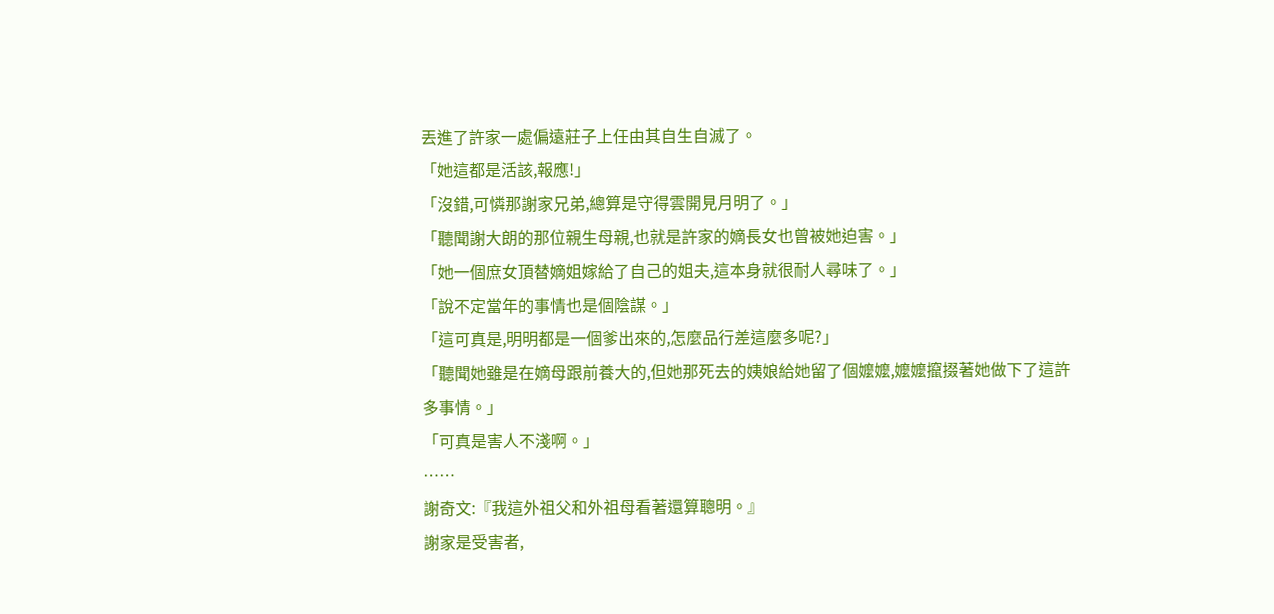丟進了許家一處偏遠莊子上任由其自生自滅了。
「她這都是活該,報應!」
「沒錯,可憐那謝家兄弟,總算是守得雲開見月明了。」
「聽聞謝大朗的那位親生母親,也就是許家的嫡長女也曾被她迫害。」
「她一個庶女頂替嫡姐嫁給了自己的姐夫,這本身就很耐人尋味了。」
「說不定當年的事情也是個陰謀。」
「這可真是,明明都是一個爹出來的,怎麼品行差這麼多呢?」
「聽聞她雖是在嫡母跟前養大的,但她那死去的姨娘給她留了個嬤嬤,嬤嬤攛掇著她做下了這許多事情。」
「可真是害人不淺啊。」
……
謝奇文:『我這外祖父和外祖母看著還算聰明。』
謝家是受害者,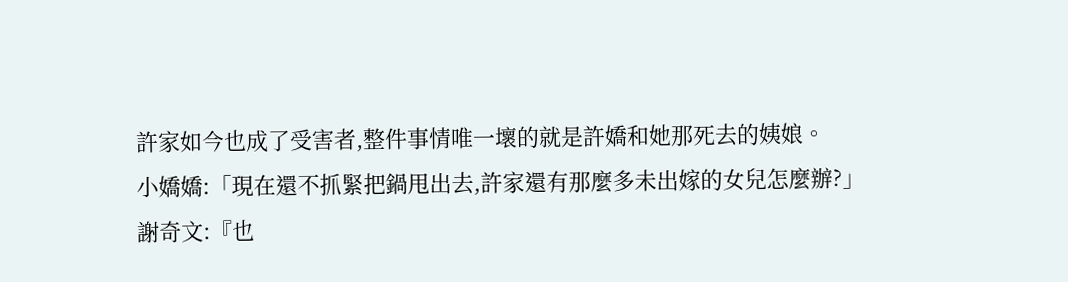許家如今也成了受害者,整件事情唯一壞的就是許嬌和她那死去的姨娘。
小嬌嬌:「現在還不抓緊把鍋甩出去,許家還有那麼多未出嫁的女兒怎麼辦?」
謝奇文:『也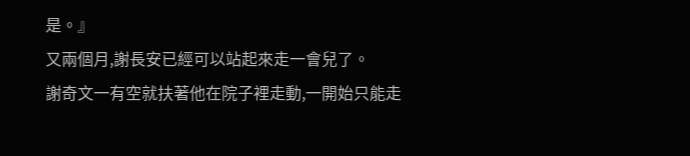是。』
又兩個月,謝長安已經可以站起來走一會兒了。
謝奇文一有空就扶著他在院子裡走動,一開始只能走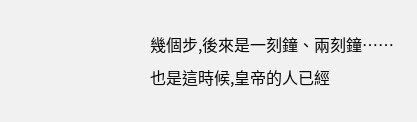幾個步,後來是一刻鐘、兩刻鐘……
也是這時候,皇帝的人已經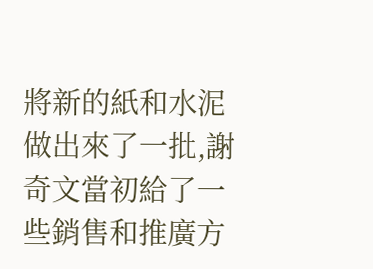將新的紙和水泥做出來了一批,謝奇文當初給了一些銷售和推廣方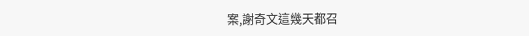案,謝奇文這幾天都召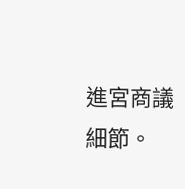進宮商議細節。